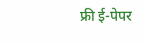फ्री ई-पेपर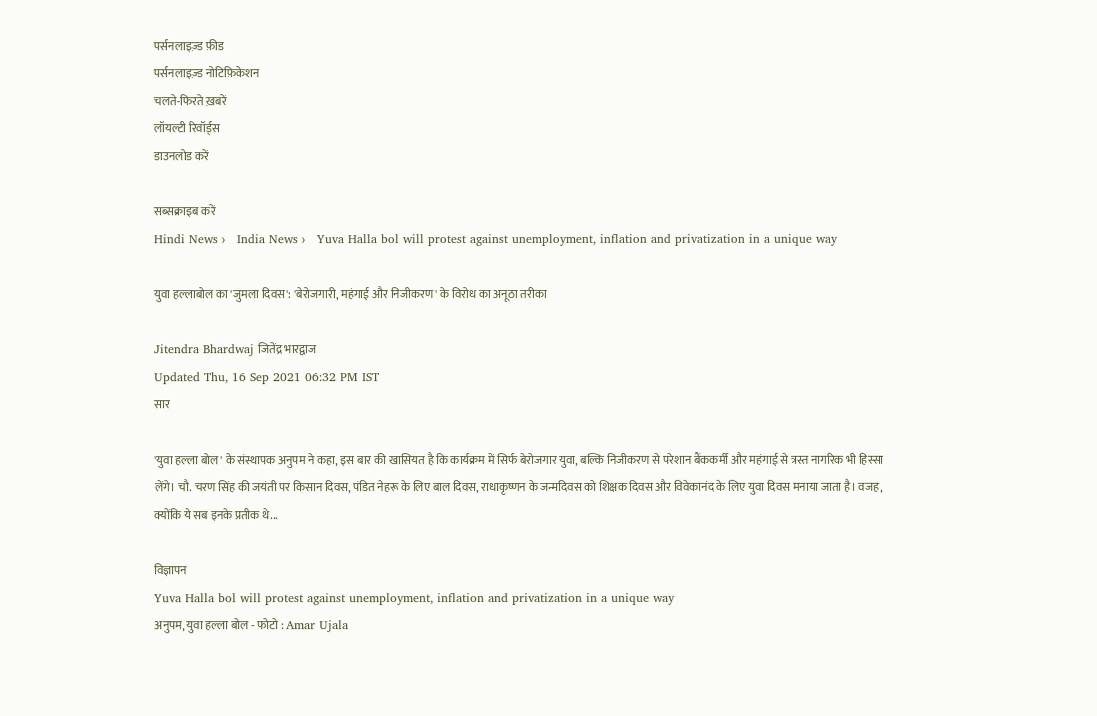पर्सनलाइज़्ड फ़ीड
पर्सनलाइज़्ड नोटिफ़िकेशन
चलते-फिरते ख़बरें
लॉयल्टी रिवॉर्ड्स
डाउनलोड करें

सब्सक्राइब करें
Hindi News ›   India News ›   Yuva Halla bol will protest against unemployment, inflation and privatization in a unique way

युवा हल्लाबोल का 'जुमला दिवस': 'बेरोजगारी, महंगाई और निजीकरण' के विरोध का अनूठा तरीका

Jitendra Bhardwaj जितेंद्र भारद्वाज
Updated Thu, 16 Sep 2021 06:32 PM IST
सार

'युवा हल्ला बोल' के संस्थापक अनुपम ने कहा, इस बार की खासियत है कि कार्यक्रम में सिर्फ बेरोजगार युवा, बल्कि निजीकरण से परेशान बैंककर्मी और महंगाई से त्रस्त नागरिक भी हिस्सा लेंगे। चौ. चरण सिंह की जयंती पर किसान दिवस, पंडित नेहरू के लिए बाल दिवस, राधाकृष्णन के जन्मदिवस को शिक्षक दिवस और विवेकानंद के लिए युवा दिवस मनाया जाता है। वजह, क्योंकि ये सब इनके प्रतीक थे...

विज्ञापन
Yuva Halla bol will protest against unemployment, inflation and privatization in a unique way
अनुपम, युवा हल्ला बोल - फोटो : Amar Ujala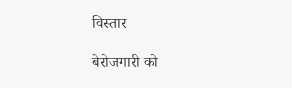विस्तार

बेरोजगारी को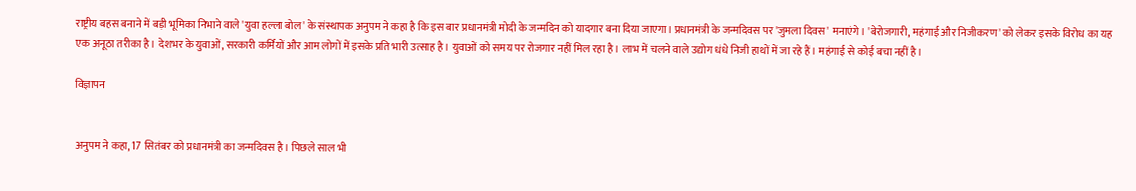राष्ट्रीय बहस बनाने में बड़ी भूमिका निभाने वाले 'युवा हल्ला बोल' के संस्थापक अनुपम ने कहा है कि इस बार प्रधानमंत्री मोदी के जन्मदिन को यादगार बना दिया जाएगा। प्रधानमंत्री के जन्मदिवस पर 'जुमला दिवस' मनाएंगे। 'बेरोजगारी, महंगाई और निजीकरण' को लेकर इसके विरोध का यह एक अनूठा तरीका है। देशभर के युवाओं, सरकारी कर्मियों और आम लोगों में इसके प्रति भारी उत्साह है। युवाओं को समय पर रोजगार नहीं मिल रहा है। लाभ में चलने वाले उद्योग धंधे निजी हाथों में जा रहे हैं। महंगाई से कोई बचा नहीं है।

विज्ञापन


अनुपम ने कहा, 17 सितंबर को प्रधानमंत्री का जन्मदिवस है। पिछले साल भी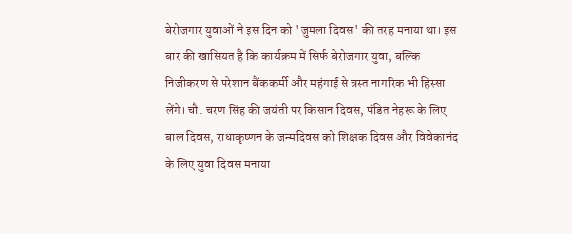बेरोजगार युवाओं ने इस दिन को 'जुमला दिवस' की तरह मनाया था। इस बार की खासियत है कि कार्यक्रम में सिर्फ बेरोजगार युवा, बल्कि निजीकरण से परेशान बैंककर्मी और महंगाई से त्रस्त नागरिक भी हिस्सा लेंगे। चौ. चरण सिंह की जयंती पर किसान दिवस, पंडित नेहरू के लिए बाल दिवस, राधाकृष्णन के जन्मदिवस को शिक्षक दिवस और विवेकानंद के लिए युवा दिवस मनाया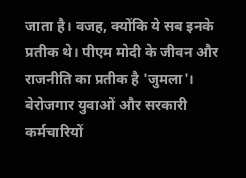जाता है। वजह, क्योंकि ये सब इनके प्रतीक थे। पीएम मोदी के जीवन और राजनीति का प्रतीक है 'जुमला'। बेरोजगार युवाओं और सरकारी कर्मचारियों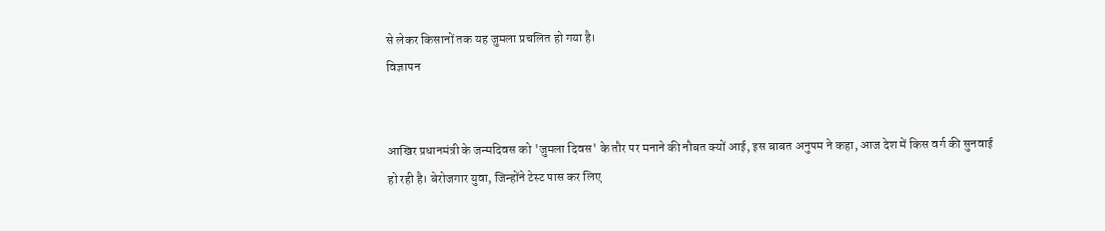से लेकर किसानों तक यह जुमला प्रचलित हो गया है।
विज्ञापन


आखिर प्रधानमंत्री के जन्मदिवस को 'जुमला दिवस' के तौर पर मनाने की नौबत क्यों आई, इस बाबत अनुपम ने कहा, आज देश में किस वर्ग की सुनवाई हो रही है। बेरोजगार युवा, जिन्होंने टेस्ट पास कर लिए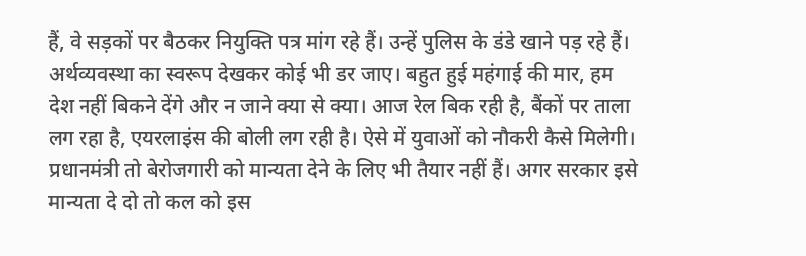हैं, वे सड़कों पर बैठकर नियुक्ति पत्र मांग रहे हैं। उन्हें पुलिस के डंडे खाने पड़ रहे हैं। अर्थव्यवस्था का स्वरूप देखकर कोई भी डर जाए। बहुत हुई महंगाई की मार, हम देश नहीं बिकने देंगे और न जाने क्या से क्या। आज रेल बिक रही है, बैंकों पर ताला लग रहा है, एयरलाइंस की बोली लग रही है। ऐसे में युवाओं को नौकरी कैसे मिलेगी। प्रधानमंत्री तो बेरोजगारी को मान्यता देने के लिए भी तैयार नहीं हैं। अगर सरकार इसे मान्यता दे दो तो कल को इस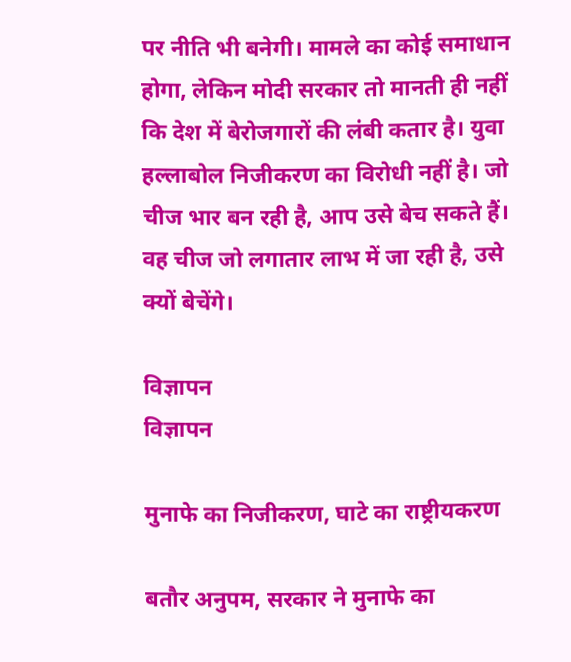पर नीति भी बनेगी। मामले का कोई समाधान होगा, लेकिन मोदी सरकार तो मानती ही नहीं कि देश में बेरोजगारों की लंबी कतार है। युवा हल्लाबोल निजीकरण का विरोधी नहीं है। जो चीज भार बन रही है, आप उसे बेच सकते हैं। वह चीज जो लगातार लाभ में जा रही है, उसे क्यों बेचेंगे।

विज्ञापन
विज्ञापन

मुनाफे का निजीकरण, घाटे का राष्ट्रीयकरण

बतौर अनुपम, सरकार ने मुनाफे का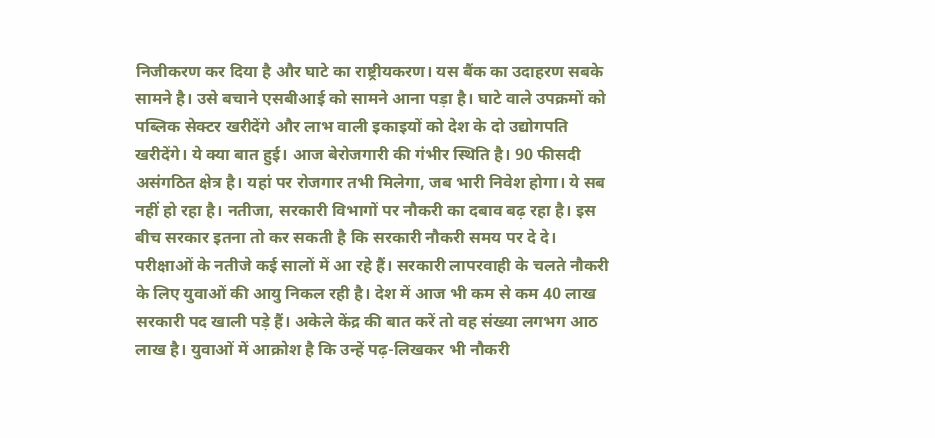निजीकरण कर दिया है और घाटे का राष्ट्रीयकरण। यस बैंक का उदाहरण सबके सामने है। उसे बचाने एसबीआई को सामने आना पड़ा है। घाटे वाले उपक्रमों को पब्लिक सेक्टर खरीदेंगे और लाभ वाली इकाइयों को देश के दो उद्योगपति खरीदेंगे। ये क्या बात हुई। आज बेरोजगारी की गंभीर स्थिति है। 90 फीसदी असंगठित क्षेत्र है। यहां पर रोजगार तभी मिलेगा, जब भारी निवेश होगा। ये सब नहीं हो रहा है। नतीजा, सरकारी विभागों पर नौकरी का दबाव बढ़ रहा है। इस बीच सरकार इतना तो कर सकती है कि सरकारी नौकरी समय पर दे दे। परीक्षाओं के नतीजे कई सालों में आ रहे हैं। सरकारी लापरवाही के चलते नौकरी के लिए युवाओं की आयु निकल रही है। देश में आज भी कम से कम 40 लाख सरकारी पद खाली पड़े हैं। अकेले केंद्र की बात करें तो वह संख्या लगभग आठ लाख है। युवाओं में आक्रोश है कि उन्हें पढ़-लिखकर भी नौकरी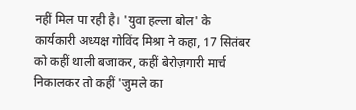नहीं मिल पा रही है। 'युवा हल्ला बोल' के कार्यकारी अध्यक्ष गोविंद मिश्रा ने कहा, 17 सितंबर को कहीं थाली बजाकर, कहीं बेरोज़गारी मार्च निकालकर तो कहीं 'जुमले का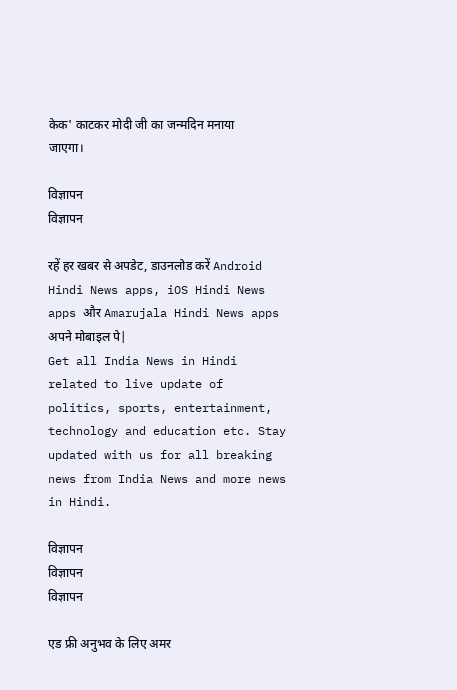केक' काटकर मोदी जी का जन्मदिन मनाया जाएगा।

विज्ञापन
विज्ञापन

रहें हर खबर से अपडेट, डाउनलोड करें Android Hindi News apps, iOS Hindi News apps और Amarujala Hindi News apps अपने मोबाइल पे|
Get all India News in Hindi related to live update of politics, sports, entertainment, technology and education etc. Stay updated with us for all breaking news from India News and more news in Hindi.

विज्ञापन
विज्ञापन
विज्ञापन

एड फ्री अनुभव के लिए अमर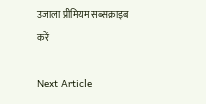उजाला प्रीमियम सब्सक्राइब करें

Next Article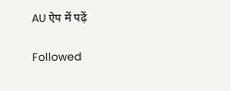AU ऐप में पढ़ें

Followed